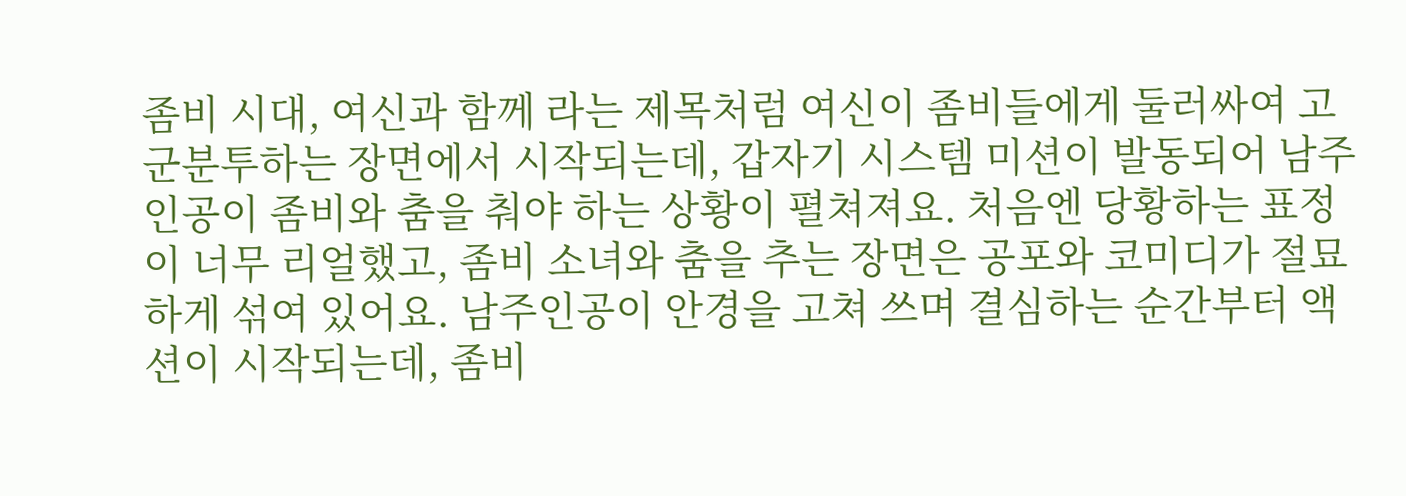좀비 시대, 여신과 함께 라는 제목처럼 여신이 좀비들에게 둘러싸여 고군분투하는 장면에서 시작되는데, 갑자기 시스템 미션이 발동되어 남주인공이 좀비와 춤을 춰야 하는 상황이 펼쳐져요. 처음엔 당황하는 표정이 너무 리얼했고, 좀비 소녀와 춤을 추는 장면은 공포와 코미디가 절묘하게 섞여 있어요. 남주인공이 안경을 고쳐 쓰며 결심하는 순간부터 액션이 시작되는데, 좀비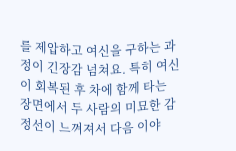를 제압하고 여신을 구하는 과정이 긴장감 넘쳐요. 특히 여신이 회복된 후 차에 함께 타는 장면에서 두 사람의 미묘한 감정선이 느껴져서 다음 이야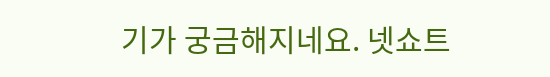기가 궁금해지네요. 넷쇼트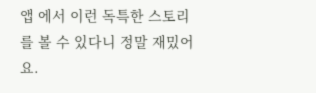앱 에서 이런 독특한 스토리를 볼 수 있다니 정말 재밌어요.